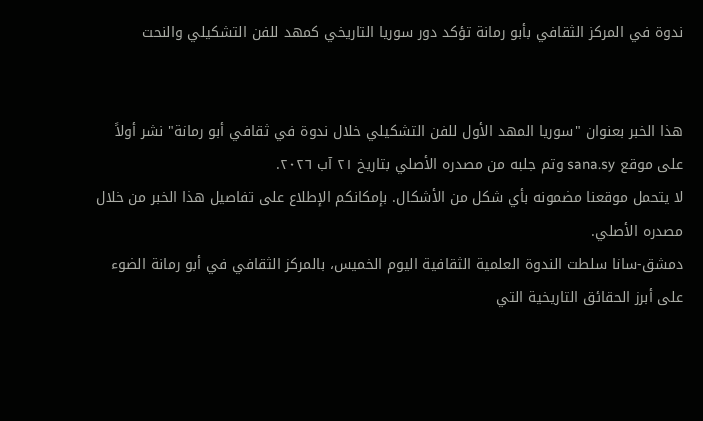ندوة في المركز الثقافي بأبو رمانة تؤكد دور سوريا التاريخي كمهد للفن التشكيلي والنحت


هذا الخبر بعنوان "سوريا المهد الأول للفن التشكيلي خلال ندوة في ثقافي أبو رمانة" نشر أولاً على موقع sana.sy وتم جلبه من مصدره الأصلي بتاريخ ٢١ آب ٢٠٢٦.
لا يتحمل موقعنا مضمونه بأي شكل من الأشكال. بإمكانكم الإطلاع على تفاصيل هذا الخبر من خلال مصدره الأصلي.
دمشق-سانا سلطت الندوة العلمية الثقافية اليوم الخميس، بالمركز الثقافي في أبو رمانة الضوء على أبرز الحقائق التاريخية التي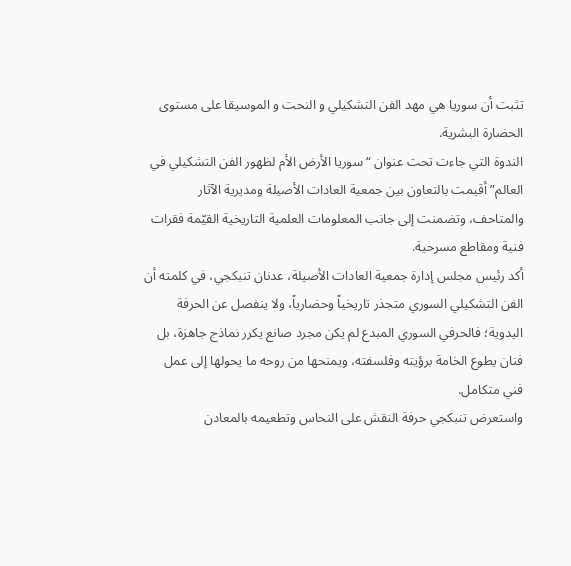تثبت أن سوريا هي مهد الفن التشكيلي و النحت و الموسيقا على مستوى الحضارة البشرية.
الندوة التي جاءت تحت عنوان “سوريا الأرض الأم لظهور الفن التشكيلي في العالم” أقيمت بالتعاون بين جمعية العادات الأصيلة ومديرية الآثار والمتاحف، وتضمنت إلى جانب المعلومات العلمية التاريخية القيّمة فقرات فنية ومقاطع مسرحية.
أكد رئيس مجلس إدارة جمعية العادات الأصيلة، عدنان تنبكجي، في كلمته أن الفن التشكيلي السوري متجذر تاريخياً وحضارياً، ولا ينفصل عن الحرفة اليدوية؛ فالحرفي السوري المبدع لم يكن مجرد صانع يكرر نماذج جاهزة، بل فنان يطوع الخامة برؤيته وفلسفته، ويمنحها من روحه ما يحولها إلى عمل فني متكامل.
واستعرض تنبكجي حرفة النقش على النحاس وتطعيمه بالمعادن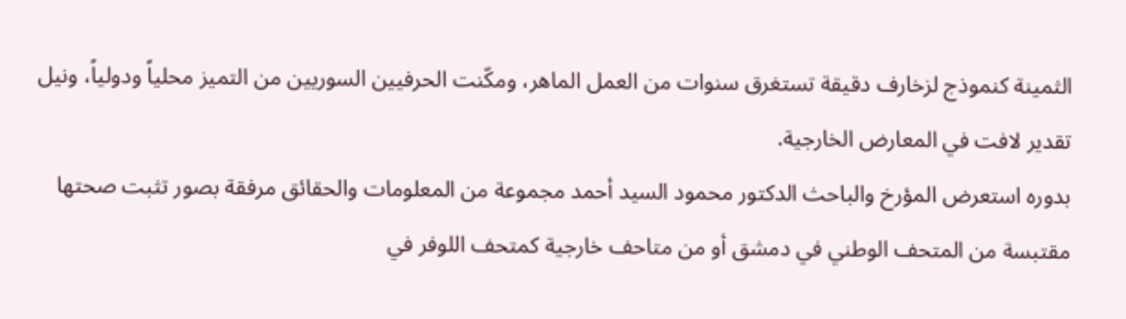الثمينة كنموذج لزخارف دقيقة تستغرق سنوات من العمل الماهر، ومكّنت الحرفيين السوريين من التميز محلياً ودولياً، ونيل تقدير لافت في المعارض الخارجية.
بدوره استعرض المؤرخ والباحث الدكتور محمود السيد أحمد مجموعة من المعلومات والحقائق مرفقة بصور تثبت صحتها مقتبسة من المتحف الوطني في دمشق أو من متاحف خارجية كمتحف اللوفر في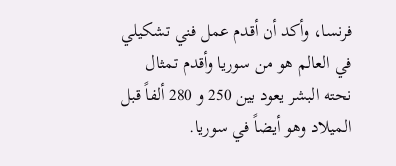فرنسا، وأكد أن أقدم عمل فني تشكيلي في العالم هو من سوريا وأقدم تمثال نحته البشر يعود بين 250 و 280 ألفاً قبل الميلاد وهو أيضاً في سوريا.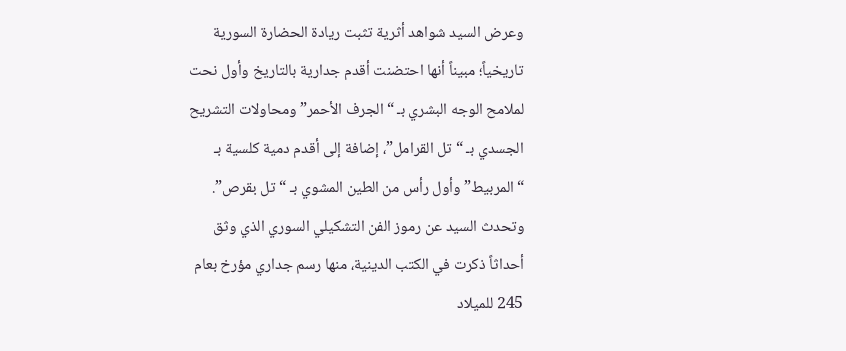وعرض السيد شواهد أثرية تثبت ريادة الحضارة السورية تاريخياً؛ مبيناً أنها احتضنت أقدم جدارية بالتاريخ وأول نحت لملامح الوجه البشري بـ “الجرف الأحمر” ومحاولات التشريح الجسدي بـ “تل القرامل”، إضافة إلى أقدم دمية كلسية بـ “المربيط” وأول رأس من الطين المشوي بـ “تل بقرص”.
وتحدث السيد عن رموز الفن التشكيلي السوري الذي وثق أحداثاً ذكرت في الكتب الدينية، منها رسم جداري مؤرخ بعام 245 للميلاد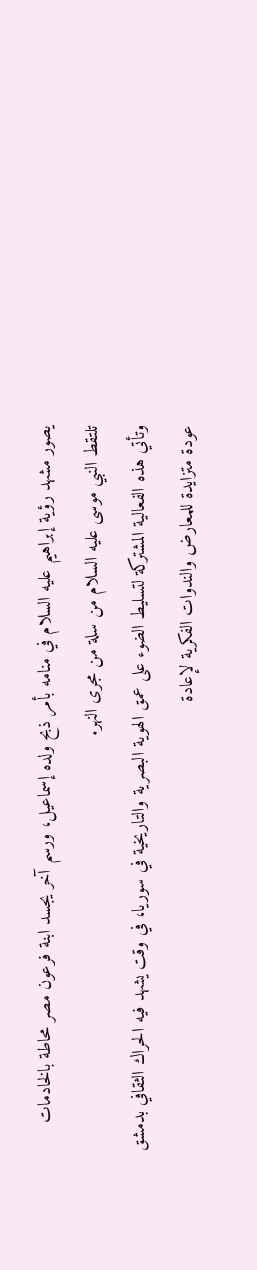يصور مشهد رؤية إبراهيم عليه السلام في منامه بأمر ذبح ولده إسماعيل، ورسم آخر يجسد ابنة فرعون مصر محاطة بالخادمات تلتقط النبي موسى عليه السلام من سلة من مجرى النهر.
وتأتي هذه الفعالية المشتركة لتسليط الضوء على عمق الهوية البصرية والتاريخية في سوريا، في وقت يشهد فيه الحراك الثقافي بدمشق عودة متزايدة للمعارض والندوات الفكرية لإعادة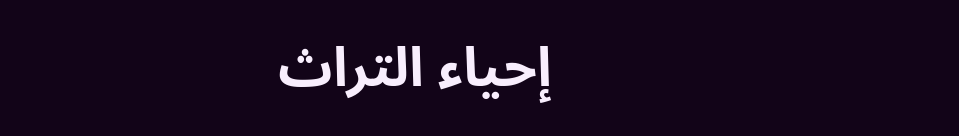إحياء التراث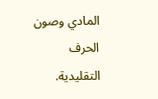المادي وصون الحرف التقليدية.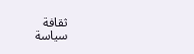ثقافة
سياسة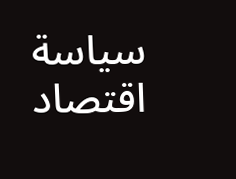سياسة
اقتصاد